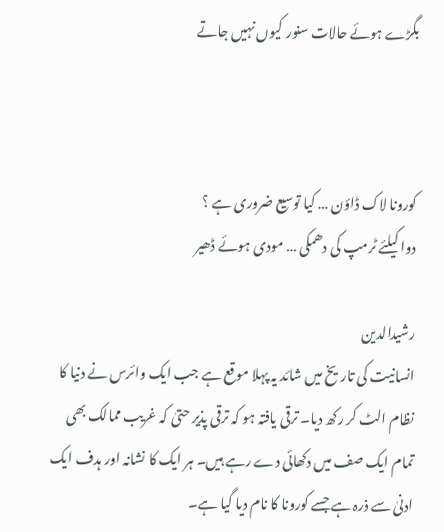بگڑے ہوئے حالات سنور کیوں نہیں جاتے



کورونا لاک ڈاؤن … کیا توسیع ضروری ہے ؟
دوا کیلئے ٹرمپ کی دھمکی … مودی ہوئے ڈھیر

رشیدالدین
انسانیت کی تاریخ میں شائد یہ پہلا موقع ہے جب ایک وائرس نے دنیا کا نظام الٹ کر رکھ دیا۔ ترقی یافتہ ہو کہ ترقی پذیر حتیٰ کہ غریب ممالک بھی تمام ایک صف میں دکھائی دے رہے ہیں۔ ہر ایک کا نشانہ اور ہدف ایک ادنیٰ سے ذرہ ہے جسے کورونا کا نام دیا گیا ہے۔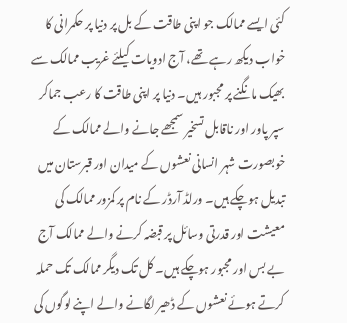کئی ایسے ممالک جو اپنی طاقت کے بل پر دنیا پر حکمرانی کا خواب دیکھ رہے تھے، آج ادویات کیلئے غریب ممالک سے بھیک مانگنے پر مجبور ہیں۔ دنیا پر اپنی طاقت کا رعب جماکر سپر پاور اور ناقابل تسخیر سمجھے جانے والے ممالک کے خوبصورت شہر انسانی نعشوں کے میدان اور قبرستان میں تبدیل ہوچکے ہیں۔ ورلڈ آرڈر کے نام پر کمزور ممالک کی معیشت اور قدرتی وسائل پر قبضہ کرنے والے ممالک آج بے بس اور مجبور ہوچکے ہیں۔ کل تک دیگر ممالک تک حملہ کرتے ہوئے نعشوں کے ڈھیر لگانے والے اپنے لوگوں کی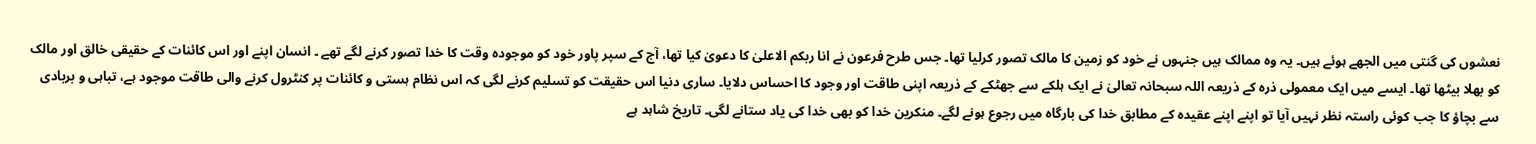نعشوں کی گنتی میں الجھے ہوئے ہیں۔ یہ وہ ممالک ہیں جنہوں نے خود کو زمین کا مالک تصور کرلیا تھا۔ جس طرح فرعون نے انا ربکم الاعلیٰ کا دعویٰ کیا تھا، آج کے سپر پاور خود کو موجودہ وقت کا خدا تصور کرنے لگے تھے ۔ انسان اپنے اور اس کائنات کے حقیقی خالق اور مالک کو بھلا بیٹھا تھا۔ ایسے میں ایک معمولی ذرہ کے ذریعہ اللہ سبحانہ تعالیٰ نے ایک ہلکے سے جھٹکے کے ذریعہ اپنی طاقت اور وجود کا احساس دلایا۔ ساری دنیا اس حقیقت کو تسلیم کرنے لگی کہ اس نظام ہستی و کائنات پر کنٹرول کرنے والی طاقت موجود ہے، تباہی و بربادی سے بچاؤ کا جب کوئی راستہ نظر نہیں آیا تو اپنے اپنے عقیدہ کے مطابق خدا کی بارگاہ میں رجوع ہونے لگے۔ منکرین خدا کو بھی خدا کی یاد ستانے لگی۔ تاریخ شاہد ہے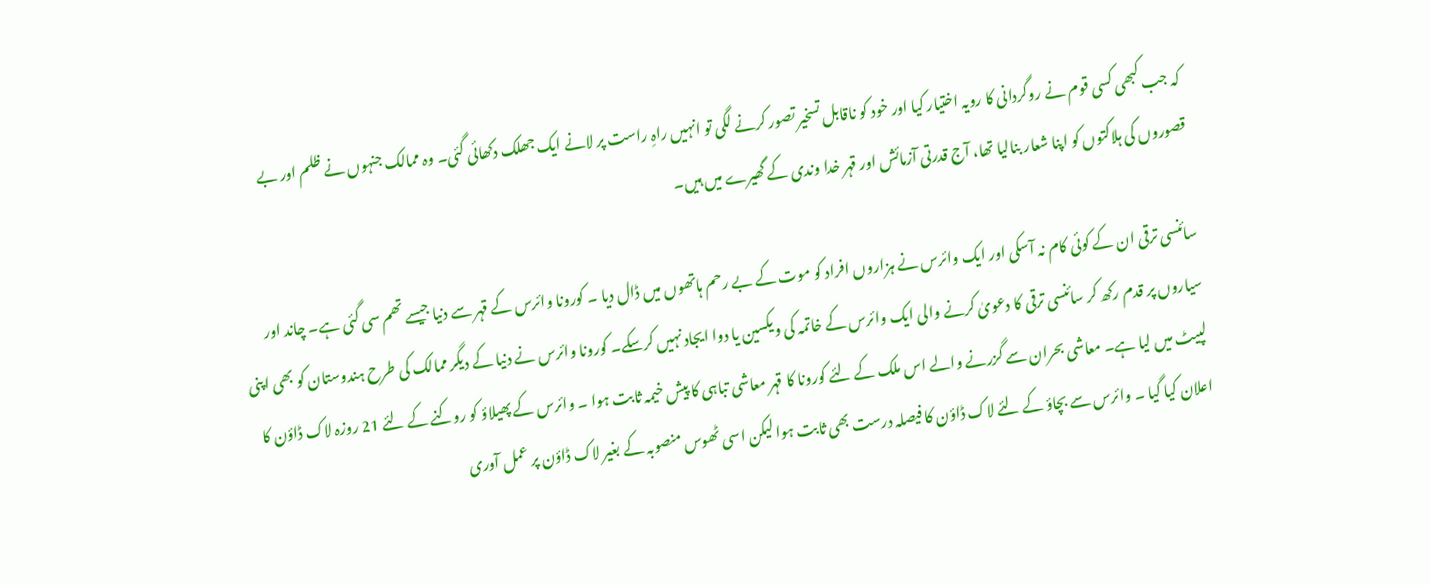کہ جب کبھی کسی قوم نے روگردانی کا رویہ اختیار کیا اور خود کو ناقابل تسخیر تصور کرنے لگی تو انہیں راہِ راست پر لانے ایک جھلک دکھائی گئی۔ وہ ممالک جنہوں نے ظلم اور بے قصوروں کی ہلاکتوں کو اپنا شعار بنالیا تھا، آج قدرتی آزمائش اور قہر خدا وندی کے گھیرے میں ہیں۔

سائنسی ترقی ان کے کوئی کام نہ آسکی اور ایک وائرس نے ہزاروں افراد کو موت کے بے رحم ہاتھوں میں ڈال دیا ۔ کورونا وائرس کے قہر سے دنیا جیسے تھم سی گئی ہے۔ چاند اور سیاروں پر قدم رکھ کر سائنسی ترقی کا دعویٰ کرنے والی ایک وائرس کے خاتمہ کی ویکسین یا دوا ایجاد نہیں کرسکے۔ کورونا وائرس نے دنیا کے دیگر ممالک کی طرح ہندوستان کو بھی اپنی لپیٹ میں لیا ہے۔ معاشی بحران سے گزرنے والے اس ملک کے لئے کورونا کا قہر معاشی تباہی کا پیش خیمہ ثابت ہوا ۔ وائرس کے پھیلاؤ کو روکنے کے لئے 21 روزہ لاک ڈاؤن کا اعلان کیا گیا ۔ وائرس سے بچاؤ کے لئے لاک ڈاؤن کا فیصلہ درست بھی ثابت ہوا لیکن اسی ٹھوس منصوبہ کے بغیر لاک ڈاؤن پر عمل آوری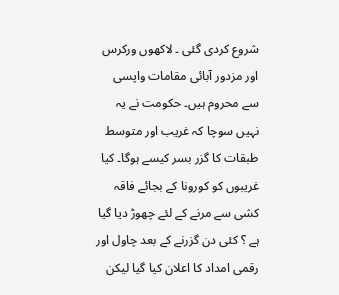شروع کردی گئی ۔ لاکھوں ورکرس اور مزدور آبائی مقامات واپسی سے محروم ہیں۔ حکومت نے یہ نہیں سوچا کہ غریب اور متوسط طبقات کا گزر بسر کیسے ہوگا۔ کیا غریبوں کو کورونا کے بجائے فاقہ کشی سے مرنے کے لئے چھوڑ دیا گیا ہے ؟ کئی دن گزرنے کے بعد چاول اور رقمی امداد کا اعلان کیا گیا لیکن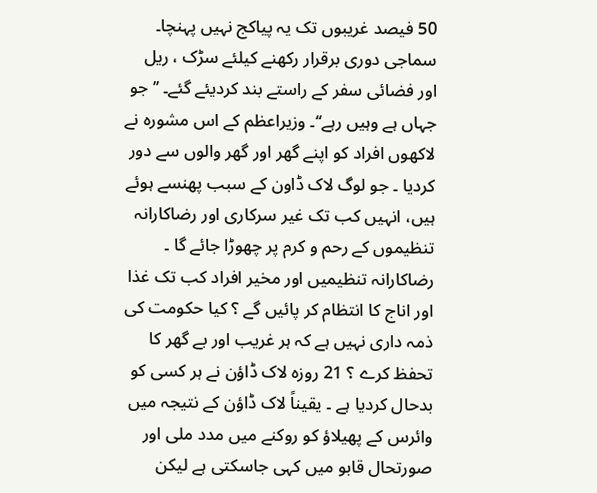50 فیصد غریبوں تک یہ پیاکج نہیں پہنچا۔ سماجی دوری برقرار رکھنے کیلئے سڑک ، ریل اور فضائی سفر کے راستے بند کردیئے گئے۔ ’’جو جہاں ہے وہیں رہے‘‘۔ وزیراعظم کے اس مشورہ نے لاکھوں افراد کو اپنے گھر اور گھر والوں سے دور کردیا ۔ جو لوگ لاک ڈاون کے سبب پھنسے ہوئے ہیں، انہیں کب تک غیر سرکاری اور رضاکارانہ تنظیموں کے رحم و کرم پر چھوڑا جائے گا ۔ رضاکارانہ تنظیمیں اور مخیر افراد کب تک غذا اور اناج کا انتظام کر پائیں گے ؟ کیا حکومت کی ذمہ داری نہیں ہے کہ ہر غریب اور بے گھر کا تحفظ کرے ؟ 21 روزہ لاک ڈاؤن نے ہر کسی کو بدحال کردیا ہے ۔ یقیناً لاک ڈاؤن کے نتیجہ میں وائرس کے پھیلاؤ کو روکنے میں مدد ملی اور صورتحال قابو میں کہی جاسکتی ہے لیکن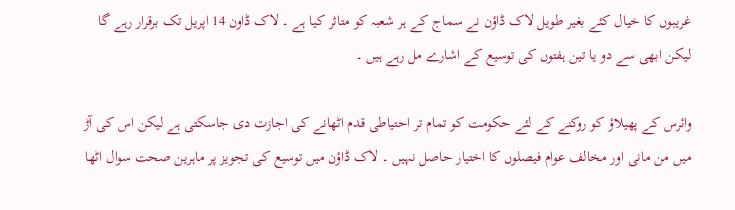غریبوں کا خیال کئے بغیر طویل لاک ڈاؤن نے سماج کے ہر شعبہ کو متاثر کیا ہے ۔ لاک ڈاون 14 اپریل تک برقرار رہے گا لیکن ابھی سے دو یا تین ہفتوں کی توسیع کے اشارے مل رہے ہیں ۔

وائرس کے پھیلاؤ کو روکنے کے لئے حکومت کو تمام تر احتیاطی قدم اٹھانے کی اجازت دی جاسکتی ہے لیکن اس کی آڑ میں من مانی اور مخالف عوام فیصلوں کا اختیار حاصل نہیں ۔ لاک ڈاؤن میں توسیع کی تجویز پر ماہرین صحت سوال اٹھا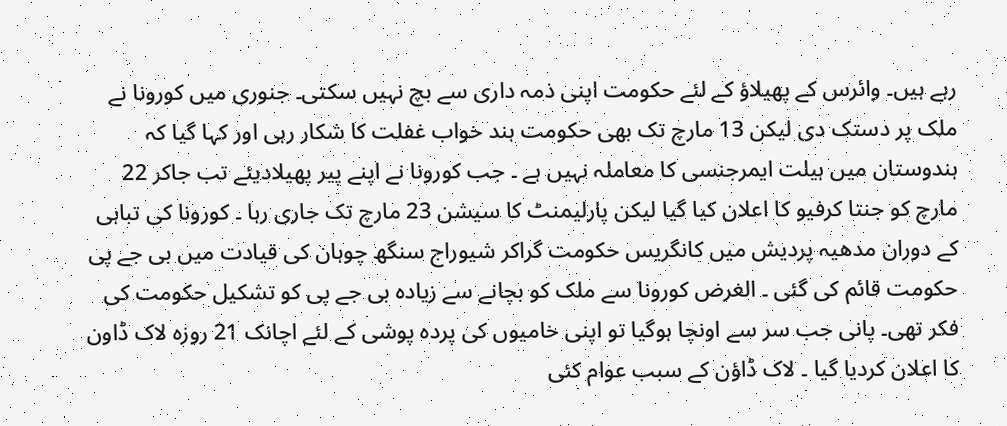رہے ہیں۔ وائرس کے پھیلاؤ کے لئے حکومت اپنی ذمہ داری سے بچ نہیں سکتی۔ جنوری میں کورونا نے ملک پر دستک دی لیکن 13 مارچ تک بھی حکومت ہند خواب غفلت کا شکار رہی اور کہا گیا کہ ہندوستان میں ہیلت ایمرجنسی کا معاملہ نہیں ہے ۔ جب کورونا نے اپنے پیر پھیلادیئے تب جاکر 22 مارچ کو جنتا کرفیو کا اعلان کیا گیا لیکن پارلیمنٹ کا سیشن 23 مارچ تک جاری رہا ۔ کورونا کی تباہی کے دوران مدھیہ پردیش میں کانگریس حکومت گراکر شیوراج سنگھ چوہان کی قیادت میں بی جے پی حکومت قائم کی گئی ۔ الغرض کورونا سے ملک کو بچانے سے زیادہ بی جے پی کو تشکیل حکومت کی فکر تھی۔ پانی جب سر سے اونچا ہوگیا تو اپنی خامیوں کی پردہ پوشی کے لئے اچانک 21 روزہ لاک ڈاون کا اعلان کردیا گیا ۔ لاک ڈاؤن کے سبب عوام کئی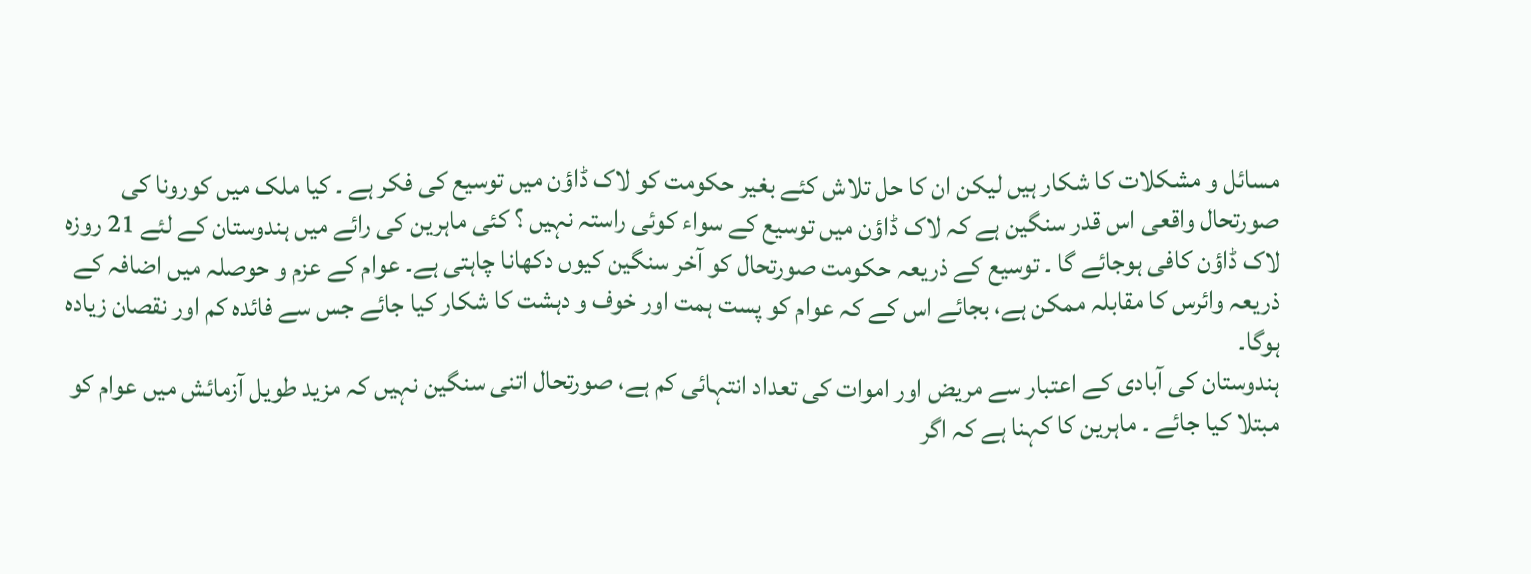مسائل و مشکلات کا شکار ہیں لیکن ان کا حل تلاش کئے بغیر حکومت کو لاک ڈاؤن میں توسیع کی فکر ہے ۔ کیا ملک میں کورونا کی صورتحال واقعی اس قدر سنگین ہے کہ لاک ڈاؤن میں توسیع کے سواء کوئی راستہ نہیں ؟ کئی ماہرین کی رائے میں ہندوستان کے لئے 21 روزہ لاک ڈاؤن کافی ہوجائے گا ۔ توسیع کے ذریعہ حکومت صورتحال کو آخر سنگین کیوں دکھانا چاہتی ہے۔ عوام کے عزم و حوصلہ میں اضافہ کے ذریعہ وائرس کا مقابلہ ممکن ہے، بجائے اس کے کہ عوام کو پست ہمت اور خوف و دہشت کا شکار کیا جائے جس سے فائدہ کم اور نقصان زیادہ ہوگا۔
ہندوستان کی آبادی کے اعتبار سے مریض اور اموات کی تعداد انتہائی کم ہے، صورتحال اتنی سنگین نہیں کہ مزید طویل آزمائش میں عوام کو مبتلا کیا جائے ۔ ماہرین کا کہنا ہے کہ اگر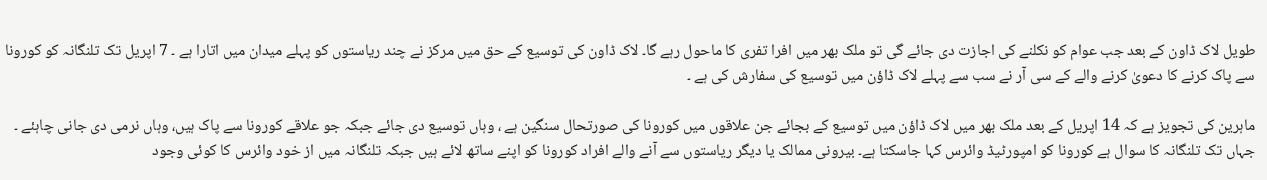طویل لاک ڈاون کے بعد جب عوام کو نکلنے کی اجازت دی جائے گی تو ملک بھر میں افرا تفری کا ماحول رہے گا۔ لاک ڈاون کی توسیع کے حق میں مرکز نے چند ریاستوں کو پہلے میدان میں اتارا ہے ۔ 7 اپریل تک تلنگانہ کو کورونا سے پاک کرنے کا دعویٰ کرنے والے کے سی آر نے سب سے پہلے لاک ڈاؤن میں توسیع کی سفارش کی ہے ۔

ماہرین کی تجویز ہے کہ 14 اپریل کے بعد ملک بھر میں لاک ڈاؤن میں توسیع کے بجائے جن علاقوں میں کورونا کی صورتحال سنگین ہے ، وہاں توسیع دی جائے جبکہ جو علاقے کورونا سے پاک ہیں، وہاں نرمی دی جانی چاہئے ۔ جہاں تک تلنگانہ کا سوال ہے کورونا کو امپورٹیڈ وائرس کہا جاسکتا ہے۔ بیرونی ممالک یا دیگر ریاستوں سے آنے والے افراد کورونا کو اپنے ساتھ لائے ہیں جبکہ تلنگانہ میں از خود وائرس کا کوئی وجود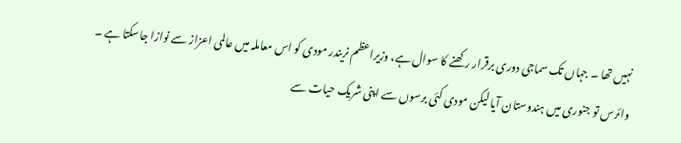نہیں تھا ۔ جہاں تک سماجی دوری برقرار رکھنے کا سوال ہے، وزیراعظم نریندر مودی کو اس معاملہ میں عالمی اعزاز سے نوازا جاسکتا ہے ۔ وائرس تو جنوری میں ہندوستان آیا لیکن مودی کئی برسوں سے اپنی شریک حیات سے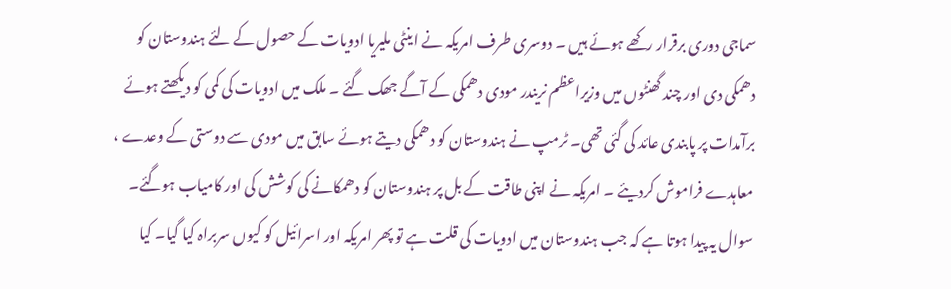سماجی دوری برقرار رکھے ہوئے ہیں ۔ دوسری طرف امریکہ نے اینٹی ملیریا ادویات کے حصول کے لئے ہندوستان کو دھمکی دی اور چند گھنٹوں میں وزیراعظم نریندر مودی دھمکی کے آگے جھک گئے ۔ ملک میں ادویات کی کمی کو دیکھتے ہوئے برآمدات پر پابندی عائد کی گئی تھی۔ ٹرمپ نے ہندوستان کو دھمکی دیتے ہوئے سابق میں مودی سے دوستی کے وعدے ، معاہدے فراموش کردیئے ۔ امریکہ نے اپنی طاقت کے بل پر ہندوستان کو دھمکانے کی کوشش کی اور کامیاب ہوگئے۔ سوال یہ پیدا ہوتا ہے کہ جب ہندوستان میں ادویات کی قلت ہے تو پھر امریکہ اور اسرائیل کو کیوں سربراہ کیا گیا۔ کیا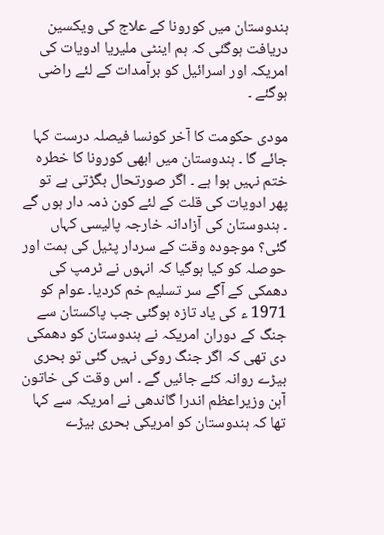ہندوستان میں کورونا کے علاج کی ویکسین دریافت ہوگئی کہ ہم اینٹی ملیریا ادویات کی امریکہ اور اسرائیل کو برآمدات کے لئے راضی ہوگئے ۔

مودی حکومت کا آخر کونسا فیصلہ درست کہا جائے گا ۔ ہندوستان میں ابھی کورونا کا خطرہ ختم نہیں ہوا ہے ۔ اگر صورتحال بگڑتی ہے تو پھر ادویات کی قلت کے لئے کون ذمہ دار ہوں گے ۔ ہندوستان کی آزادانہ خارجہ پالیسی کہاں گئی؟ موجودہ وقت کے سردار پٹیل کی ہمت اور حوصلہ کو کیا ہوگیا کہ انہوں نے ٹرمپ کی دھمکی کے آگے سر تسلیم خم کردیا۔ عوام کو 1971 ء کی یاد تازہ ہوگئی جب پاکستان سے جنگ کے دوران امریکہ نے ہندوستان کو دھمکی دی تھی کہ اگر جنگ روکی نہیں گئی تو بحری بیڑے روانہ کئے جائیں گے ۔ اس وقت کی خاتون آہن وزیراعظم اندرا گاندھی نے امریکہ سے کہا تھا کہ ہندوستان کو امریکی بحری بیڑے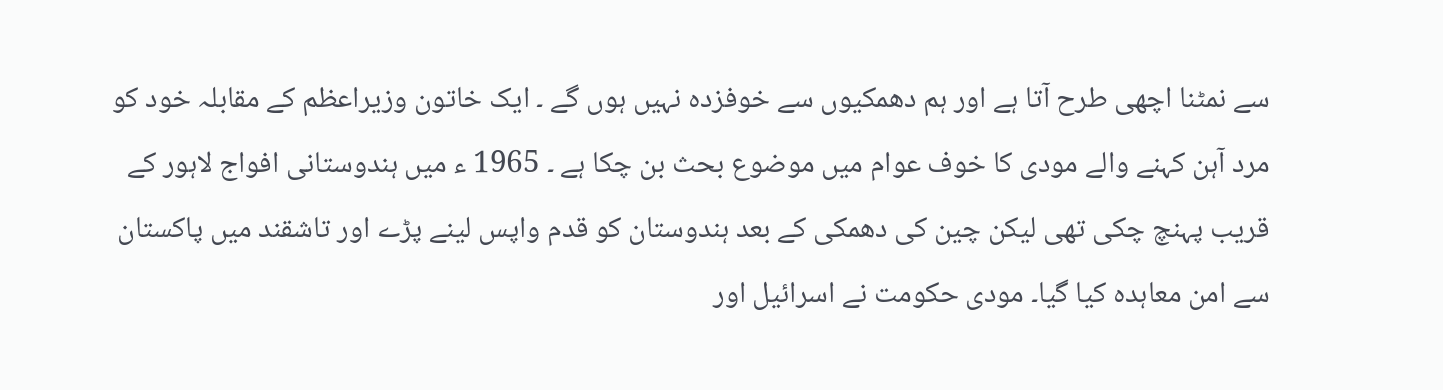سے نمٹنا اچھی طرح آتا ہے اور ہم دھمکیوں سے خوفزدہ نہیں ہوں گے ۔ ایک خاتون وزیراعظم کے مقابلہ خود کو مرد آہن کہنے والے مودی کا خوف عوام میں موضوع بحث بن چکا ہے ۔ 1965 ء میں ہندوستانی افواج لاہور کے قریب پہنچ چکی تھی لیکن چین کی دھمکی کے بعد ہندوستان کو قدم واپس لینے پڑے اور تاشقند میں پاکستان سے امن معاہدہ کیا گیا۔ مودی حکومت نے اسرائیل اور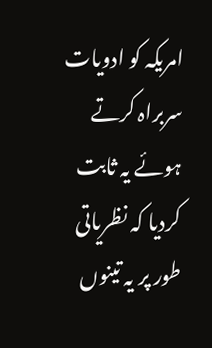امریکہ کو ادویات سربراہ کرتے ہوئے یہ ثابت کردیا کہ نظریاتی طور پر یہ تینوں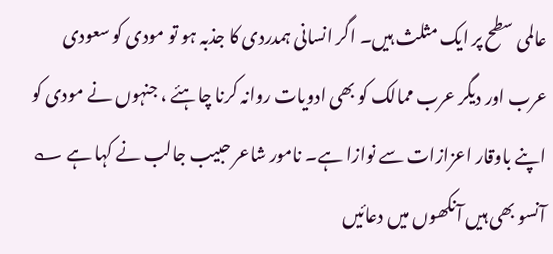عالمی سطح پر ایک مثلث ہیں۔ اگر انسانی ہمدردی کا جذبہ ہو تو مودی کو سعودی عرب اور دیگر عرب ممالک کو بھی ادویات روانہ کرنا چاہئے ، جنہوں نے مودی کو اپنے باوقار اعزازات سے نوازا ہے۔ نامور شاعر حبیب جالب نے کہا ہے ؎
آنسو بھی ہیں آنکھوں میں دعائیں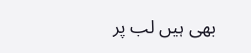بھی ہیں لب پر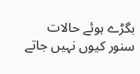بگڑے ہوئے حالات سنور کیوں نہیں جاتے